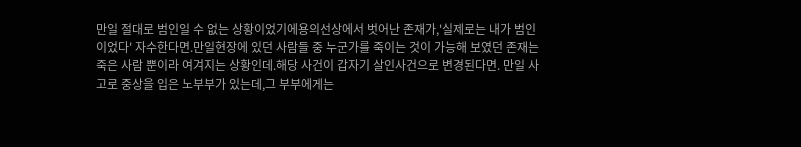만일 절대로 범인일 수 없는 상황이었기에용의선상에서 벗어난 존재가,'실제로는 내가 범인이었다' 자수한다면.만일현장에 있던 사람들 중 누군가를 죽이는 것이 가능해 보였던 존재는죽은 사람 뿐이라 여겨지는 상황인데.해당 사건이 갑자기 살인사건으로 변경된다면. 만일 사고로 중상을 입은 노부부가 있는데,그 부부에게는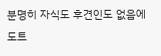분명히 자식도 후견인도 없음에도트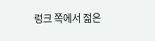렁크 쪽에서 젊은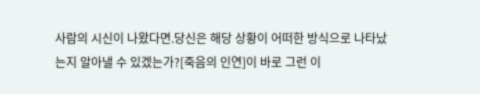사람의 시신이 나왔다면.당신은 해당 상황이 어떠한 방식으로 나타났는지 알아낼 수 있겠는가?[죽음의 인연]이 바로 그런 이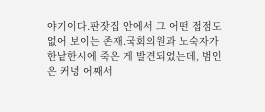야기이다.판잣집 안에서 그 어떤 접점도 없어 보이는 존재.국회의원과 노숙자가 한낱한시에 죽은 게 발견되었는데, 범인은 커녕 어째서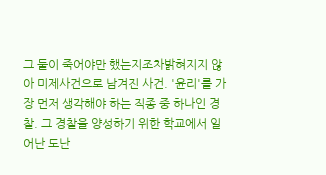그 둘이 죽어야만 했는지조차밝혀지지 않아 미제사건으로 남겨진 사건. '윤리'를 가장 먼저 생각해야 하는 직종 중 하나인 경찰. 그 경찰을 양성하기 위한 학교에서 일어난 도난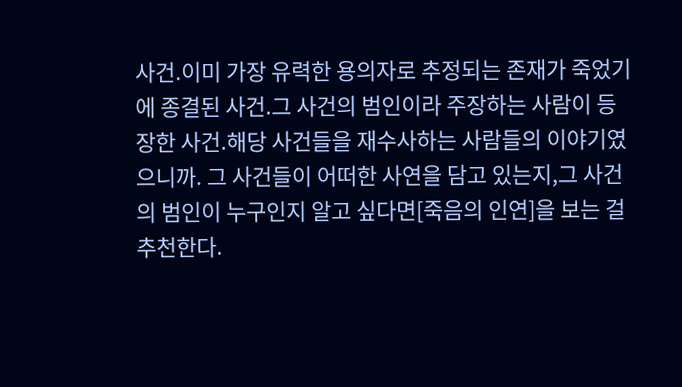사건.이미 가장 유력한 용의자로 추정되는 존재가 죽었기에 종결된 사건.그 사건의 범인이라 주장하는 사람이 등장한 사건.해당 사건들을 재수사하는 사람들의 이야기였으니까. 그 사건들이 어떠한 사연을 담고 있는지,그 사건의 범인이 누구인지 알고 싶다면[죽음의 인연]을 보는 걸 추천한다.